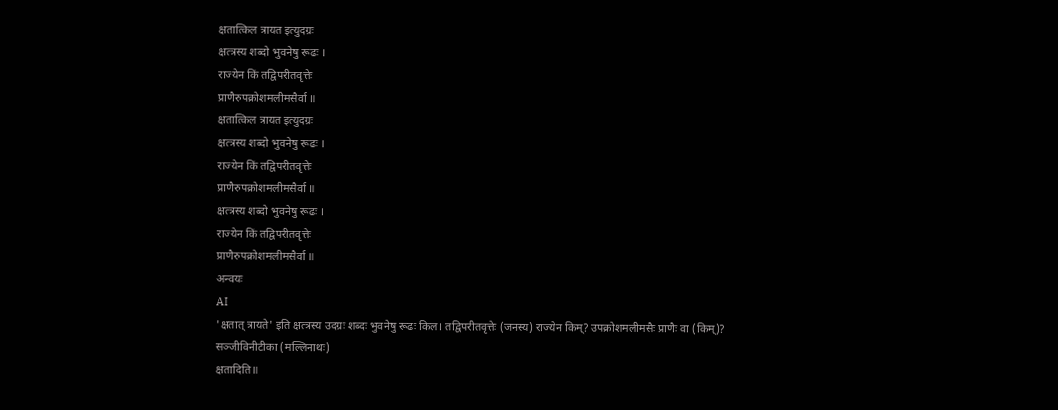क्षतात्किल त्रायत इत्युदग्रः
क्षत्त्रस्य शब्दो भुवनेषु रूढः ।
राज्येन किं तद्विपरीतवृत्तेः
प्राणैरुपक्रोशमलीमसैर्वा ॥
क्षतात्किल त्रायत इत्युदग्रः
क्षत्त्रस्य शब्दो भुवनेषु रूढः ।
राज्येन किं तद्विपरीतवृत्तेः
प्राणैरुपक्रोशमलीमसैर्वा ॥
क्षत्त्रस्य शब्दो भुवनेषु रूढः ।
राज्येन किं तद्विपरीतवृत्तेः
प्राणैरुपक्रोशमलीमसैर्वा ॥
अन्वयः
AI
'क्षतात् त्रायते' इति क्षत्त्रस्य उदग्रः शब्दः भुवनेषु रूढः किल। तद्विपरीतवृत्तेः (जनस्य) राज्येन किम्? उपक्रोशमलीमसैः प्राणैः वा (किम्)?
सञ्जीविनीटीका (मल्लिनाथः)
क्षतादिति॥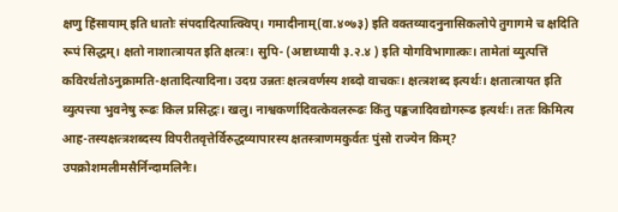क्षणु हिंसायाम् इति धातोः संपदादित्पात्क्विप्। गमादीनाम्(वा.४०७३) इति वक्तव्यादनुनासिकलोपे तुगागमे च क्षदिति रूपं सिद्धम्। क्षतो नाशात्त्रायत इति क्षत्त्रः। सुपि- (अष्टाध्यायी ३.२.४ ) इति योगविभागात्कः। तामेतां व्युत्पत्तिं कविरर्थतोऽनुक्रामति-क्षतादित्यादिना। उदग्र उन्नतः क्षत्त्रवर्णस्य शब्दो वाचकः। क्षत्त्रशब्द इत्यर्थः। क्षतात्त्रायत इति व्युत्पत्त्या भुवनेषु रूढः किल प्रसिद्धः। खलु। नाश्वकर्णादिवत्केवलरूढः किंतु पङ्कजादिवद्योगरूढ इत्यर्थः। ततः किमित्य आह-तस्यक्षत्त्रशब्दस्य विपरीतवृत्तेर्विरुद्धव्यापारस्य क्षतस्त्राणमकुर्वतः पुंसो राज्येन किम्? उपक्रोशमलीमसैर्निन्दामलिनैः।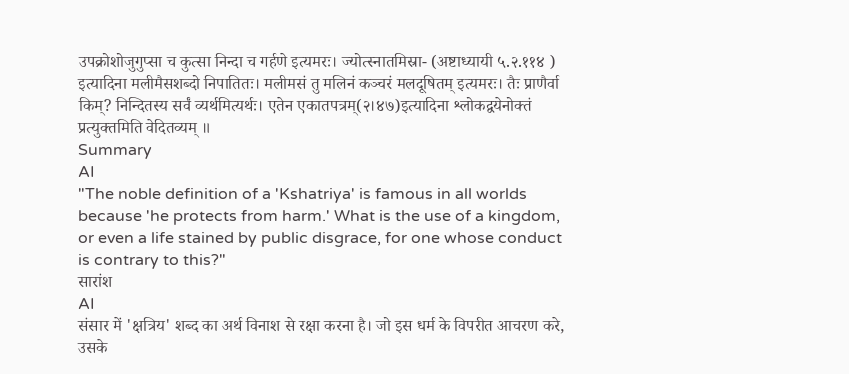उपक्रोशोजुगुप्सा च कुत्सा निन्दा च गर्हणे इत्यमरः। ज्योत्स्नातमिस्रा- (अष्टाध्यायी ५.२.११४ ) इत्यादिना मलीमैसशब्दो निपातितः। मलीमसं तु मलिनं कञ्चरं मलदूषितम् इत्यमरः। तैः प्राणैर्वा किम्? निन्दितस्य सर्वं व्यर्थमित्यर्थः। एतेन एकातपत्रम्(२।४७)इत्यादिना श्लोकद्वयेनोक्तं प्रत्युक्तमिति वेदितव्यम् ॥
Summary
AI
"The noble definition of a 'Kshatriya' is famous in all worlds because 'he protects from harm.' What is the use of a kingdom, or even a life stained by public disgrace, for one whose conduct is contrary to this?"
सारांश
AI
संसार में 'क्षत्रिय' शब्द का अर्थ विनाश से रक्षा करना है। जो इस धर्म के विपरीत आचरण करे, उसके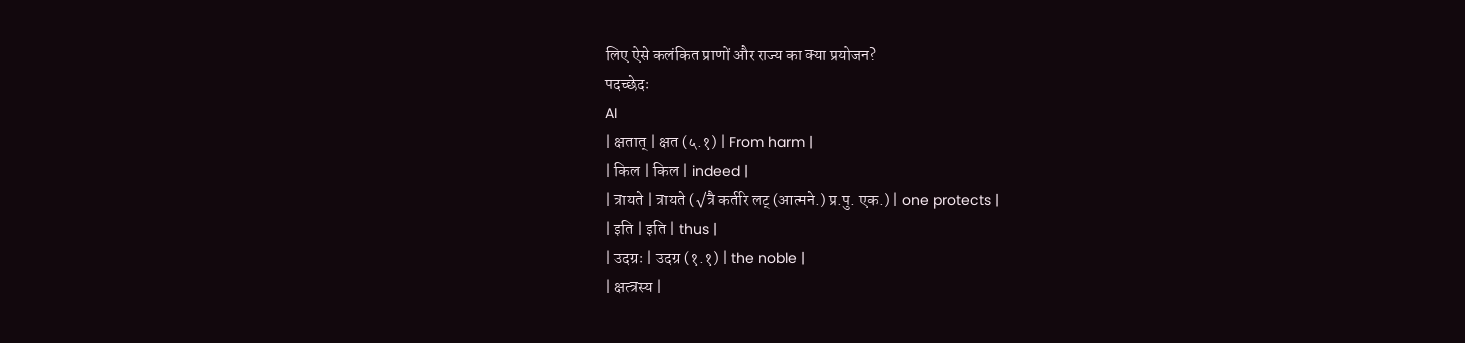लिए ऐसे कलंकित प्राणों और राज्य का क्या प्रयोजन?
पदच्छेदः
AI
| क्षतात् | क्षत (५.१) | From harm |
| किल | किल | indeed |
| त्रायते | त्रायते (√त्रै कर्तरि लट् (आत्मने.) प्र.पु. एक.) | one protects |
| इति | इति | thus |
| उदग्रः | उदग्र (१.१) | the noble |
| क्षत्त्रस्य |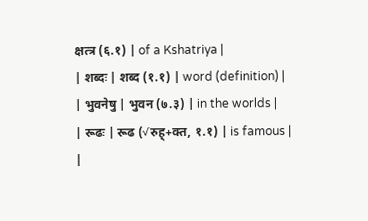क्षत्त्र (६.१) | of a Kshatriya |
| शब्दः | शब्द (१.१) | word (definition) |
| भुवनेषु | भुवन (७.३) | in the worlds |
| रूढः | रूढ (√रुह्+क्त, १.१) | is famous |
|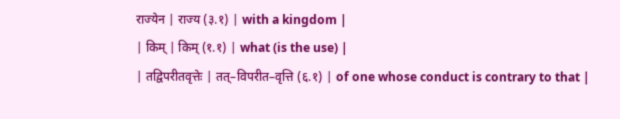राज्येन | राज्य (३.१) | with a kingdom |
| किम् | किम् (१.१) | what (is the use) |
| तद्विपरीतवृत्तेः | तत्–विपरीत–वृत्ति (६.१) | of one whose conduct is contrary to that |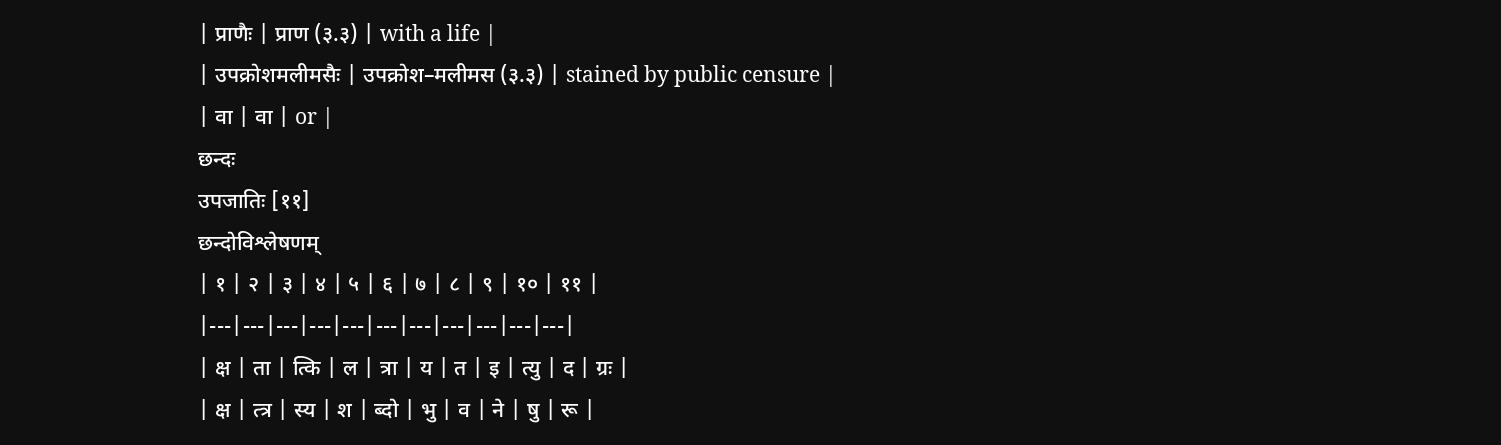| प्राणैः | प्राण (३.३) | with a life |
| उपक्रोशमलीमसैः | उपक्रोश–मलीमस (३.३) | stained by public censure |
| वा | वा | or |
छन्दः
उपजातिः [११]
छन्दोविश्लेषणम्
| १ | २ | ३ | ४ | ५ | ६ | ७ | ८ | ९ | १० | ११ |
|---|---|---|---|---|---|---|---|---|---|---|
| क्ष | ता | त्कि | ल | त्रा | य | त | इ | त्यु | द | ग्रः |
| क्ष | त्त्र | स्य | श | ब्दो | भु | व | ने | षु | रू |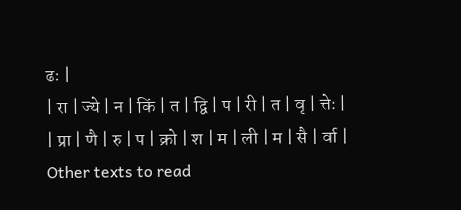ढः |
| रा | ज्ये | न | किं | त | द्वि | प | री | त | वृ | त्तेः |
| प्रा | णै | रु | प | क्रो | श | म | ली | म | सै | र्वा |
Other texts to read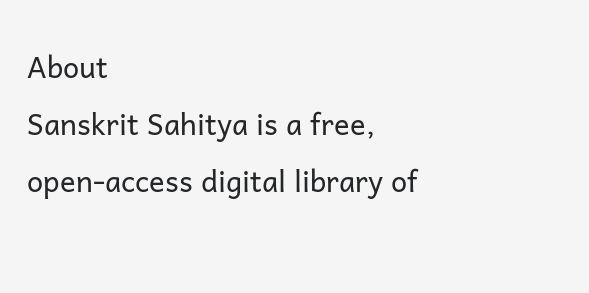About
Sanskrit Sahitya is a free, open-access digital library of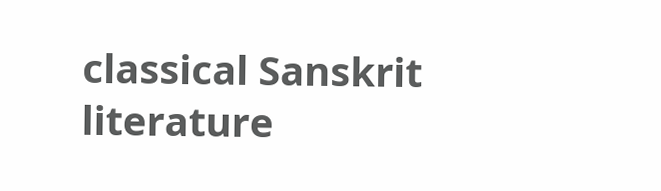classical Sanskrit literature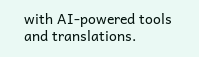with AI-powered tools and translations.